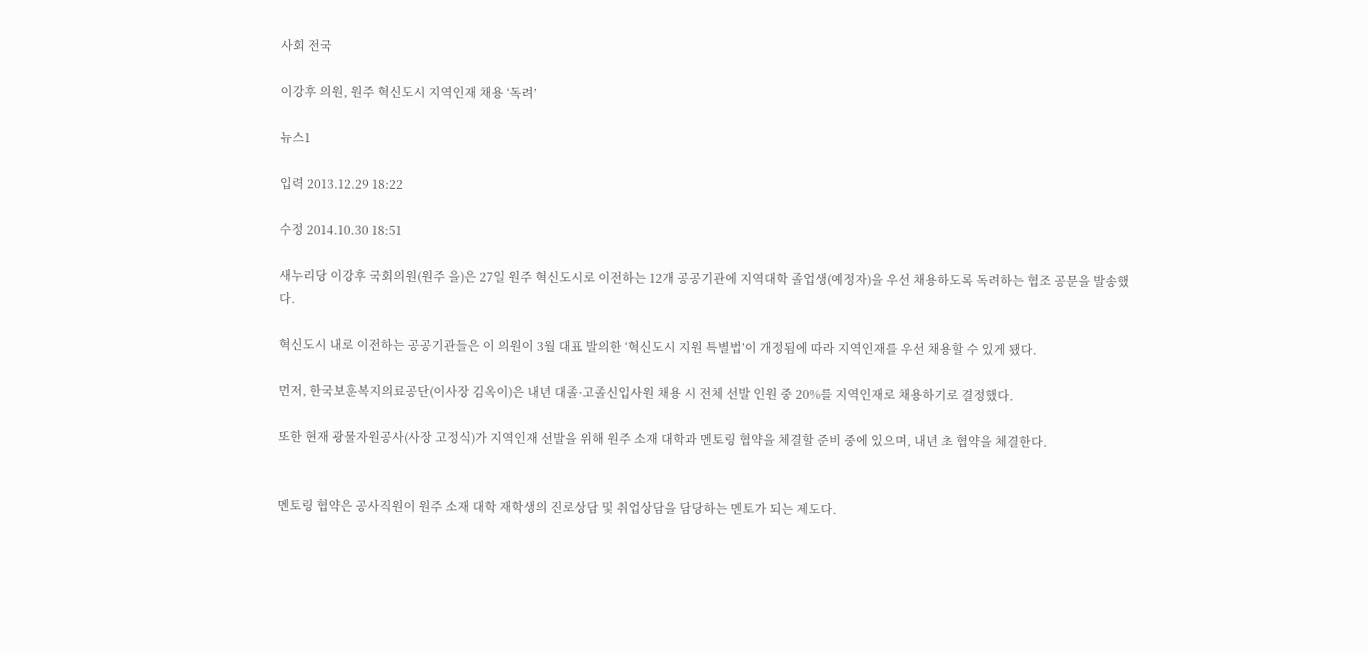사회 전국

이강후 의원, 원주 혁신도시 지역인재 채용 ‘독려’

뉴스1

입력 2013.12.29 18:22

수정 2014.10.30 18:51

새누리당 이강후 국회의원(원주 을)은 27일 원주 혁신도시로 이전하는 12개 공공기관에 지역대학 졸업생(예정자)을 우선 채용하도록 독려하는 협조 공문을 발송했다.

혁신도시 내로 이전하는 공공기관들은 이 의원이 3월 대표 발의한 ‘혁신도시 지원 특별법’이 개정됨에 따라 지역인재를 우선 채용할 수 있게 됐다.

먼저, 한국보훈복지의료공단(이사장 김옥이)은 내년 대졸·고졸신입사원 채용 시 전체 선발 인원 중 20%를 지역인재로 채용하기로 결정했다.

또한 현재 광물자원공사(사장 고정식)가 지역인재 선발을 위해 원주 소재 대학과 멘토링 협약을 체결할 준비 중에 있으며, 내년 초 협약을 체결한다.


멘토링 협약은 공사직원이 원주 소재 대학 재학생의 진로상담 및 취업상담을 담당하는 멘토가 되는 제도다.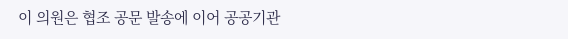이 의원은 협조 공문 발송에 이어 공공기관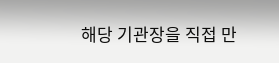해당 기관장을 직접 만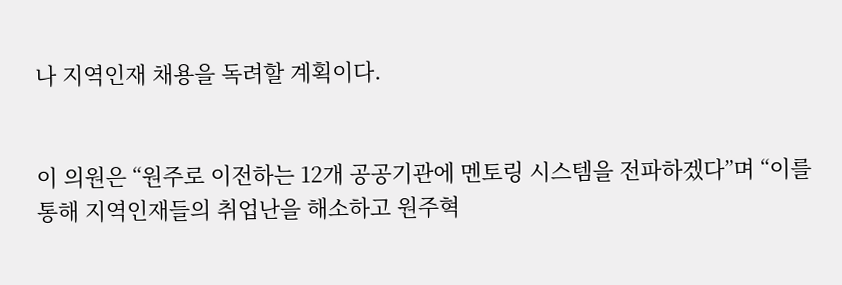나 지역인재 채용을 독려할 계획이다.


이 의원은 “원주로 이전하는 12개 공공기관에 멘토링 시스템을 전파하겠다”며 “이를 통해 지역인재들의 취업난을 해소하고 원주혁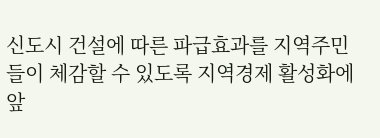신도시 건설에 따른 파급효과를 지역주민들이 체감할 수 있도록 지역경제 활성화에 앞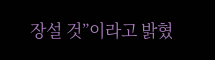장설 것”이라고 밝혔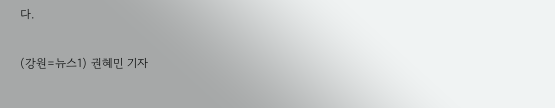다.

(강원=뉴스1) 권혜민 기자